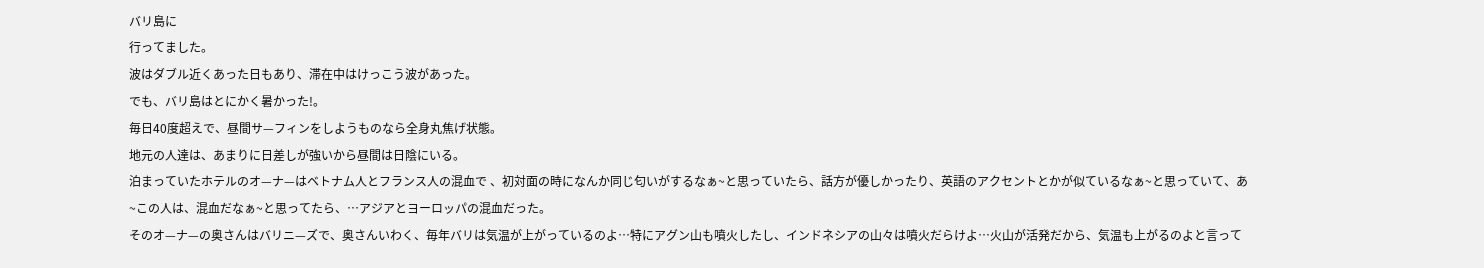バリ島に
行ってました。
波はダブル近くあった日もあり、滞在中はけっこう波があった。
でも、バリ島はとにかく暑かった!。
毎日40度超えで、昼間サ—フィンをしようものなら全身丸焦げ状態。
地元の人達は、あまりに日差しが強いから昼間は日陰にいる。
泊まっていたホテルのオ—ナ—はベトナム人とフランス人の混血で 、初対面の時になんか同じ匂いがするなぁ~と思っていたら、話方が優しかったり、英語のアクセントとかが似ているなぁ~と思っていて、あ~この人は、混血だなぁ~と思ってたら、…アジアとヨーロッパの混血だった。
そのオ—ナ—の奥さんはバリニ—ズで、奥さんいわく、毎年バリは気温が上がっているのよ…特にアグン山も噴火したし、インドネシアの山々は噴火だらけよ…火山が活発だから、気温も上がるのよと言って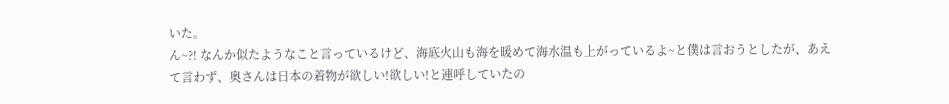いた。
ん~?! なんか似たようなこと言っているけど、海底火山も海を暖めて海水温も上がっているよ~と僕は言おうとしたが、あえて言わず、奥さんは日本の着物が欲しい!欲しい!と連呼していたの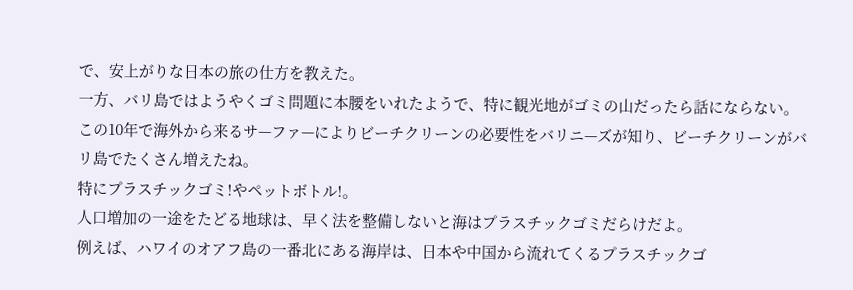で、安上がりな日本の旅の仕方を教えた。
一方、バリ島ではようやくゴミ問題に本腰をいれたようで、特に観光地がゴミの山だったら話にならない。
この10年で海外から来るサ—ファ—によりビーチクリーンの必要性をバリニ—ズが知り、ビーチクリーンがバリ島でたくさん増えたね。
特にプラスチックゴミ!やペットボトル!。
人口増加の一途をたどる地球は、早く法を整備しないと海はプラスチックゴミだらけだよ。
例えば、ハワイのオアフ島の一番北にある海岸は、日本や中国から流れてくるプラスチックゴ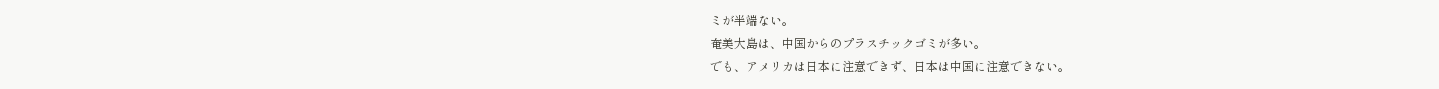ミが半端ない。
奄美大島は、中国からのプラスチックゴミが多い。
でも、アメリカは日本に注意できず、日本は中国に注意できない。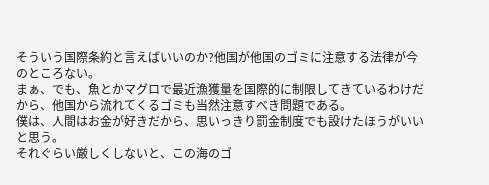そういう国際条約と言えばいいのか?他国が他国のゴミに注意する法律が今のところない。
まぁ、でも、魚とかマグロで最近漁獲量を国際的に制限してきているわけだから、他国から流れてくるゴミも当然注意すべき問題である。
僕は、人間はお金が好きだから、思いっきり罰金制度でも設けたほうがいいと思う。
それぐらい厳しくしないと、この海のゴ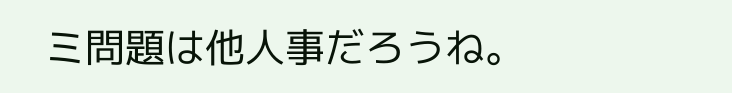ミ問題は他人事だろうね。